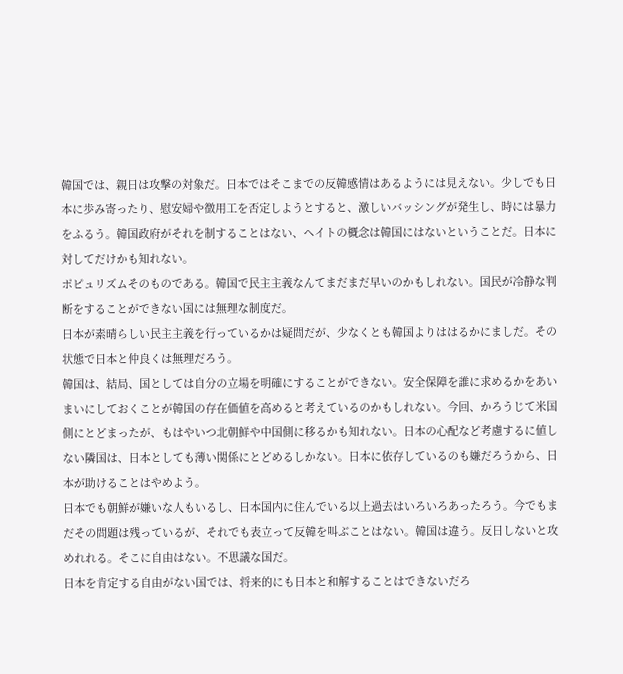韓国では、親日は攻撃の対象だ。日本ではそこまでの反韓感情はあるようには見えない。少しでも日本に歩み寄ったり、慰安婦や徴用工を否定しようとすると、激しいバッシングが発生し、時には暴力をふるう。韓国政府がそれを制することはない、ヘイトの概念は韓国にはないということだ。日本に対してだけかも知れない。
ポピュリズムそのものである。韓国で民主主義なんてまだまだ早いのかもしれない。国民が冷静な判断をすることができない国には無理な制度だ。
日本が素晴らしい民主主義を行っているかは疑問だが、少なくとも韓国よりははるかにましだ。その状態で日本と仲良くは無理だろう。
韓国は、結局、国としては自分の立場を明確にすることができない。安全保障を誰に求めるかをあいまいにしておくことが韓国の存在価値を高めると考えているのかもしれない。今回、かろうじて米国側にとどまったが、もはやいつ北朝鮮や中国側に移るかも知れない。日本の心配など考慮するに値しない隣国は、日本としても薄い関係にとどめるしかない。日本に依存しているのも嫌だろうから、日本が助けることはやめよう。
日本でも朝鮮が嫌いな人もいるし、日本国内に住んでいる以上過去はいろいろあったろう。今でもまだその問題は残っているが、それでも表立って反韓を叫ぶことはない。韓国は違う。反日しないと攻めれれる。そこに自由はない。不思議な国だ。
日本を肯定する自由がない国では、将来的にも日本と和解することはできないだろ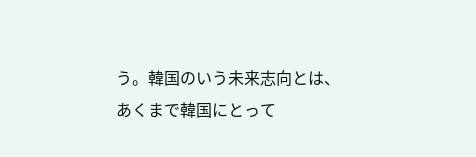う。韓国のいう未来志向とは、あくまで韓国にとって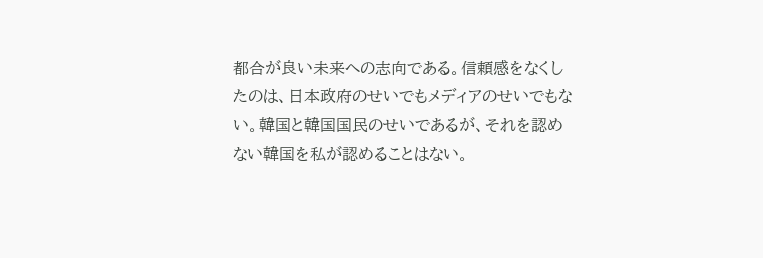都合が良い未来への志向である。信頼感をなくしたのは、日本政府のせいでもメディアのせいでもない。韓国と韓国国民のせいであるが、それを認めない韓国を私が認めることはない。